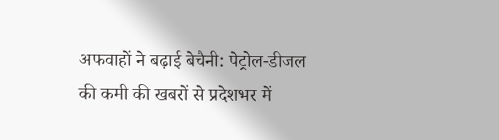अफवाहों ने बढ़ाई बेचैनी: पेट्रोल-डीजल की कमी की खबरों से प्रदेशभर में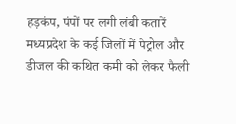हड़कंप, पंपों पर लगी लंबी कतारें
मध्यप्रदेश के कई जिलों में पेट्रोल और डीजल की कथित कमी को लेकर फैली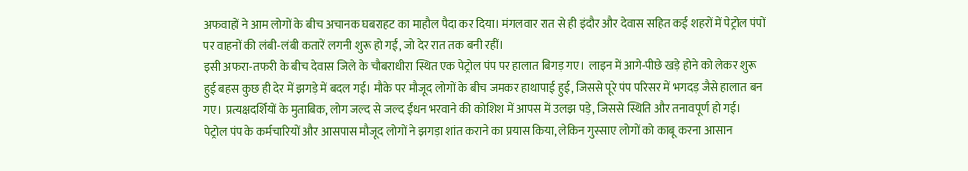अफवाहों ने आम लोगों के बीच अचानक घबराहट का माहौल पैदा कर दिया। मंगलवार रात से ही इंदौर और देवास सहित कई शहरों में पेट्रोल पंपों पर वाहनों की लंबी-लंबी कतारें लगनी शुरू हो गईं, जो देर रात तक बनी रहीं।
इसी अफरा-तफरी के बीच देवास जिले के चौबराधीरा स्थित एक पेट्रोल पंप पर हालात बिगड़ गए। लाइन में आगे-पीछे खड़े होने को लेकर शुरू हुई बहस कुछ ही देर में झगड़े में बदल गई। मौके पर मौजूद लोगों के बीच जमकर हाथापाई हुई, जिससे पूरे पंप परिसर में भगदड़ जैसे हालात बन गए। प्रत्यक्षदर्शियों के मुताबिक, लोग जल्द से जल्द ईंधन भरवाने की कोशिश में आपस में उलझ पड़े, जिससे स्थिति और तनावपूर्ण हो गई।
पेट्रोल पंप के कर्मचारियों और आसपास मौजूद लोगों ने झगड़ा शांत कराने का प्रयास किया, लेकिन गुस्साए लोगों को काबू करना आसान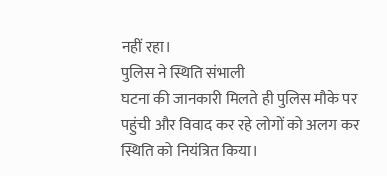नहीं रहा।
पुलिस ने स्थिति संभाली
घटना की जानकारी मिलते ही पुलिस मौके पर पहुंची और विवाद कर रहे लोगों को अलग कर स्थिति को नियंत्रित किया।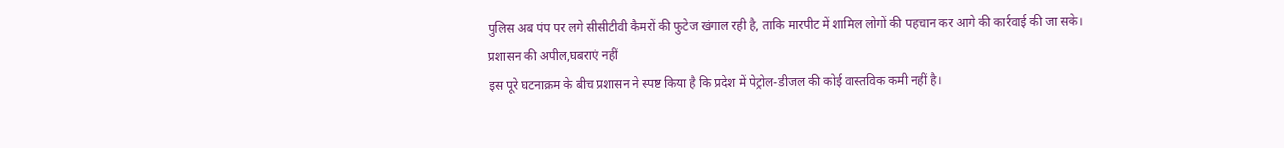पुलिस अब पंप पर लगे सीसीटीवी कैमरों की फुटेज खंगाल रही है, ताकि मारपीट में शामिल लोगों की पहचान कर आगे की कार्रवाई की जा सके।
प्रशासन की अपील,घबराएं नहीं
इस पूरे घटनाक्रम के बीच प्रशासन ने स्पष्ट किया है कि प्रदेश में पेट्रोल-डीजल की कोई वास्तविक कमी नहीं है।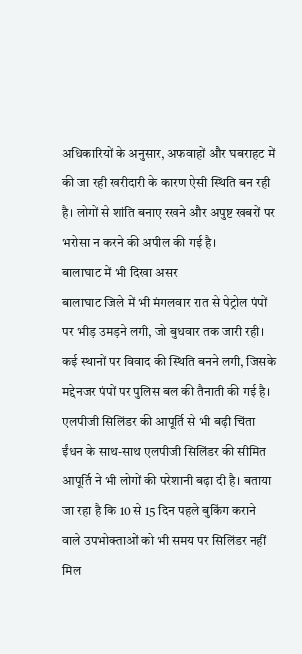अधिकारियों के अनुसार, अफवाहों और घबराहट में की जा रही खरीदारी के कारण ऐसी स्थिति बन रही है। लोगों से शांति बनाए रखने और अपुष्ट खबरों पर भरोसा न करने की अपील की गई है।
बालाघाट में भी दिखा असर
बालाघाट जिले में भी मंगलवार रात से पेट्रोल पंपों पर भीड़ उमड़ने लगी, जो बुधवार तक जारी रही। कई स्थानों पर विवाद की स्थिति बनने लगी, जिसके मद्देनजर पंपों पर पुलिस बल की तैनाती की गई है।
एलपीजी सिलिंडर की आपूर्ति से भी बढ़ी चिंता
ईंधन के साथ-साथ एलपीजी सिलिंडर की सीमित आपूर्ति ने भी लोगों की परेशानी बढ़ा दी है। बताया जा रहा है कि 10 से 15 दिन पहले बुकिंग कराने वाले उपभोक्ताओं को भी समय पर सिलिंडर नहीं मिल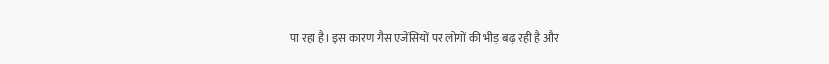पा रहा है। इस कारण गैस एजेंसियों पर लोगों की भीड़ बढ़ रही है और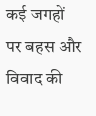कई जगहों पर बहस और विवाद की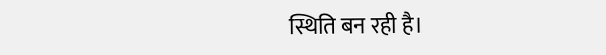स्थिति बन रही है।